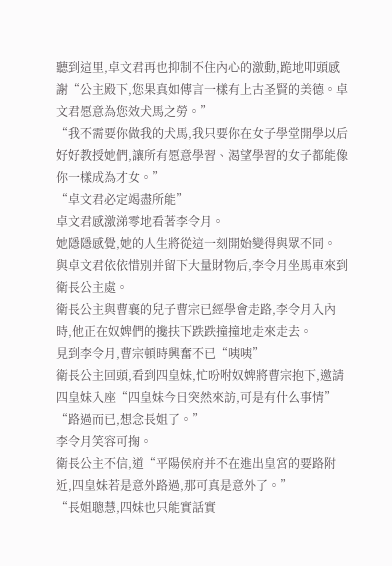聽到這里,卓文君再也抑制不住內心的激動,跪地叩頭感謝“公主殿下,您果真如傳言一樣有上古圣賢的美德。卓文君愿意為您效犬馬之勞。”
“我不需要你做我的犬馬,我只要你在女子學堂開學以后好好教授她們,讓所有愿意學習、渴望學習的女子都能像你一樣成為才女。”
“卓文君必定竭盡所能”
卓文君感激涕零地看著李令月。
她隱隱感覺,她的人生將從這一刻開始變得與眾不同。
與卓文君依依惜別并留下大量財物后,李令月坐馬車來到衛長公主處。
衛長公主與曹襄的兒子曹宗已經學會走路,李令月入內時,他正在奴婢們的攙扶下跌跌撞撞地走來走去。
見到李令月,曹宗頓時興奮不已“咦咦”
衛長公主回頭,看到四皇妹,忙吩咐奴婢將曹宗抱下,邀請四皇妹入座“四皇妹今日突然來訪,可是有什么事情”
“路過而已,想念長姐了。”
李令月笑容可掬。
衛長公主不信,道“平陽侯府并不在進出皇宮的要路附近,四皇妹若是意外路過,那可真是意外了。”
“長姐聰慧,四妹也只能實話實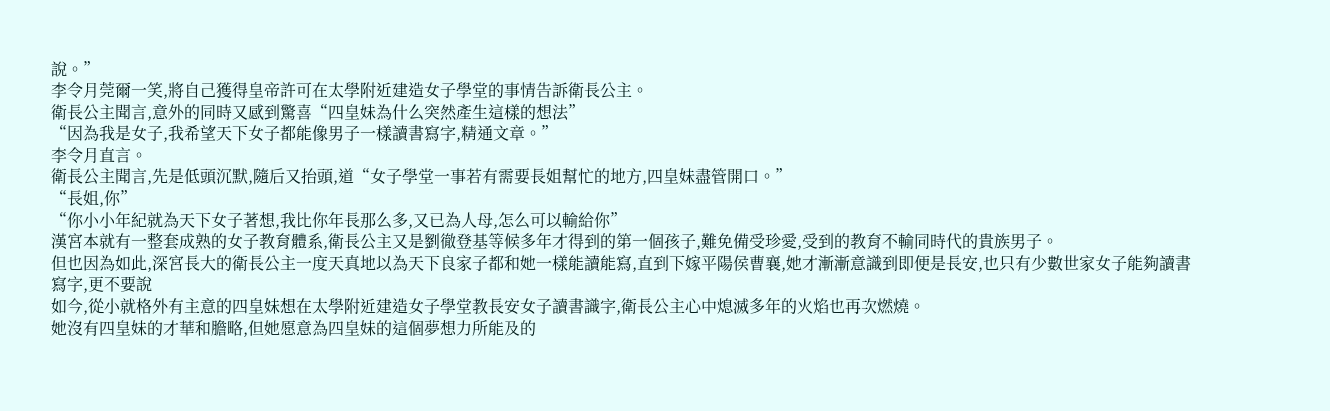說。”
李令月莞爾一笑,將自己獲得皇帝許可在太學附近建造女子學堂的事情告訴衛長公主。
衛長公主聞言,意外的同時又感到驚喜“四皇妹為什么突然產生這樣的想法”
“因為我是女子,我希望天下女子都能像男子一樣讀書寫字,精通文章。”
李令月直言。
衛長公主聞言,先是低頭沉默,隨后又抬頭,道“女子學堂一事若有需要長姐幫忙的地方,四皇妹盡管開口。”
“長姐,你”
“你小小年紀就為天下女子著想,我比你年長那么多,又已為人母,怎么可以輸給你”
漢宮本就有一整套成熟的女子教育體系,衛長公主又是劉徹登基等候多年才得到的第一個孩子,難免備受珍愛,受到的教育不輸同時代的貴族男子。
但也因為如此,深宮長大的衛長公主一度天真地以為天下良家子都和她一樣能讀能寫,直到下嫁平陽侯曹襄,她才漸漸意識到即便是長安,也只有少數世家女子能夠讀書寫字,更不要說
如今,從小就格外有主意的四皇妹想在太學附近建造女子學堂教長安女子讀書識字,衛長公主心中熄滅多年的火焰也再次燃燒。
她沒有四皇妹的才華和膽略,但她愿意為四皇妹的這個夢想力所能及的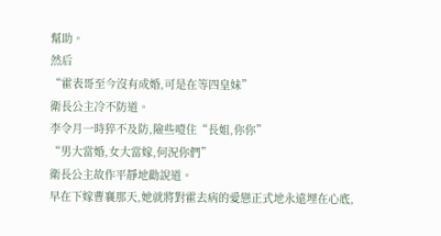幫助。
然后
“霍表哥至今沒有成婚,可是在等四皇妹”
衛長公主冷不防道。
李令月一時猝不及防,險些噎住“長姐,你你”
“男大當婚,女大當嫁,何況你們”
衛長公主故作平靜地勸說道。
早在下嫁曹襄那天,她就將對霍去病的愛戀正式地永遠埋在心底,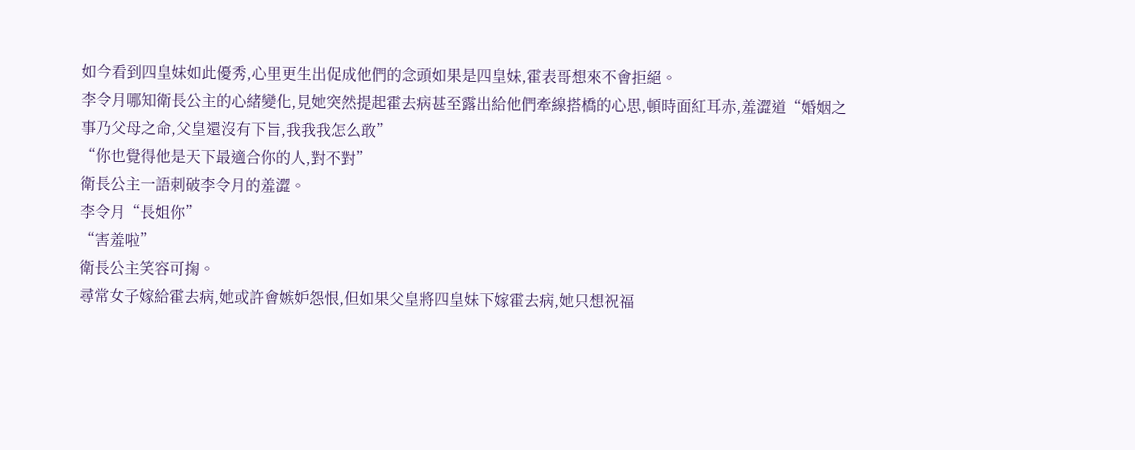如今看到四皇妹如此優秀,心里更生出促成他們的念頭如果是四皇妹,霍表哥想來不會拒絕。
李令月哪知衛長公主的心緒變化,見她突然提起霍去病甚至露出給他們牽線搭橋的心思,頓時面紅耳赤,羞澀道“婚姻之事乃父母之命,父皇還沒有下旨,我我我怎么敢”
“你也覺得他是天下最適合你的人,對不對”
衛長公主一語刺破李令月的羞澀。
李令月“長姐你”
“害羞啦”
衛長公主笑容可掬。
尋常女子嫁給霍去病,她或許會嫉妒怨恨,但如果父皇將四皇妹下嫁霍去病,她只想祝福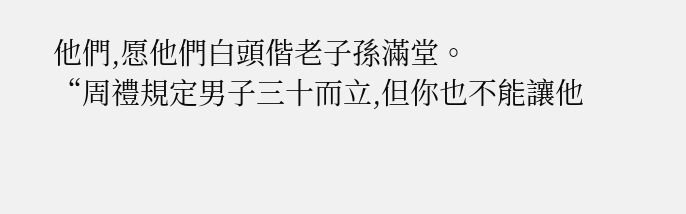他們,愿他們白頭偕老子孫滿堂。
“周禮規定男子三十而立,但你也不能讓他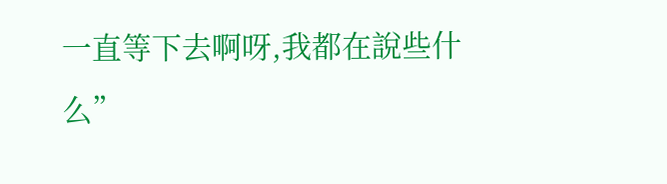一直等下去啊呀,我都在說些什么”